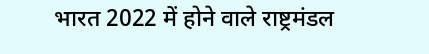भारत 2022 में होने वाले राष्ट्रमंडल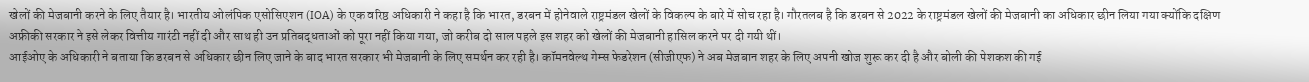खेलों की मेजबानी करने के लिए तैयार है। भारतीय ओलंपिक एसोसिएशन (IOA) के एक वरिष्ठ अधिकारी ने कहा है कि भारत, डरबन में होनेवाले राष्ट्रमंडल खेलों के विकल्प के बारे में सोच रहा है। गौरतलब है कि डरबन से 2022 के राष्ट्रमंडल खेलों की मेजबानी का अधिकार छीन लिया गया क्योंकि दक्षिण अफ्रीकी सरकार ने इसे लेकर वित्तीय गारंटी नहीं दी और साथ ही उन प्रतिबद्धताओं को पूरा नहीं किया गया, जो करीब दो साल पहले इस शहर को खेलों की मेजबानी हासिल करने पर दी गयी थीं।
आईओए के अधिकारी ने बताया कि डरबन से अधिकार छीन लिए जाने के बाद भारत सरकार भी मेजबानी के लिए समर्थन कर रही है। कॉमनवेल्थ गेम्स फेडरेशन (सीजीएफ) ने अब मेजबान शहर के लिए अपनी खोज शुरू कर दी है और बोली की पेशकश की गई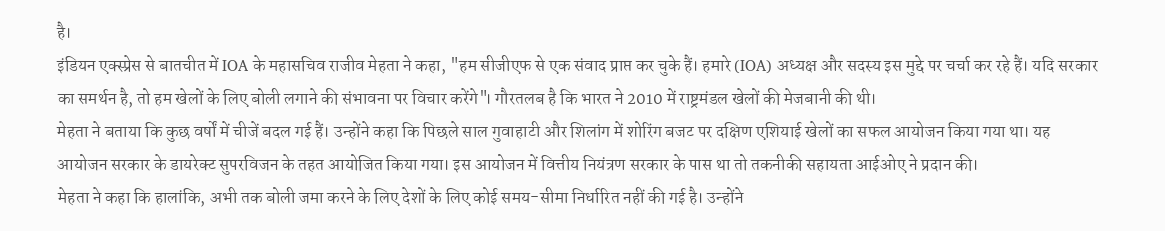है।
इंडियन एक्स्प्रेस से बातचीत में IOA के महासचिव राजीव मेहता ने कहा, "हम सीजीएफ से एक संवाद प्राप्त कर चुके हैं। हमारे (IOA) अध्यक्ष और सदस्य इस मुद्दे पर चर्चा कर रहे हैं। यदि सरकार का समर्थन है, तो हम खेलों के लिए बोली लगाने की संभावना पर विचार करेंगे"। गौरतलब है कि भारत ने 2010 में राष्ट्रमंडल खेलों की मेजबानी की थी।
मेहता ने बताया कि कुछ वर्षों में चीजें बदल गई हैं। उन्होंने कहा कि पिछले साल गुवाहाटी और शिलांग में शोरिंग बजट पर दक्षिण एशियाई खेलों का सफल आयोजन किया गया था। यह आयोजन सरकार के डायरेक्ट सुपरविजन के तहत आयोजित किया गया। इस आयोजन में वित्तीय नियंत्रण सरकार के पास था तो तकनीकी सहायता आईओए ने प्रदान की।
मेहता ने कहा कि हालांकि, अभी तक बोली जमा करने के लिए देशों के लिए कोई समय-सीमा निर्धारित नहीं की गई है। उन्होंने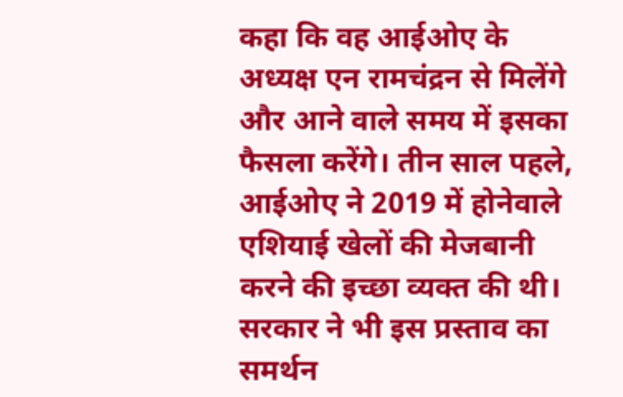कहा कि वह आईओए के अध्यक्ष एन रामचंद्रन से मिलेंगे और आने वाले समय में इसका फैसला करेंगे। तीन साल पहले, आईओए ने 2019 में होनेवाले एशियाई खेलों की मेजबानी करने की इच्छा व्यक्त की थी। सरकार ने भी इस प्रस्ताव का समर्थन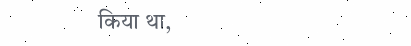किया था,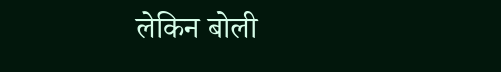लेकिन बोली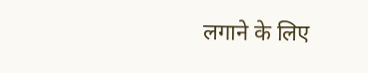लगाने के लिए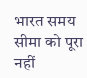भारत समय सीमा को पूरा नहीं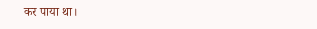कर पाया था।